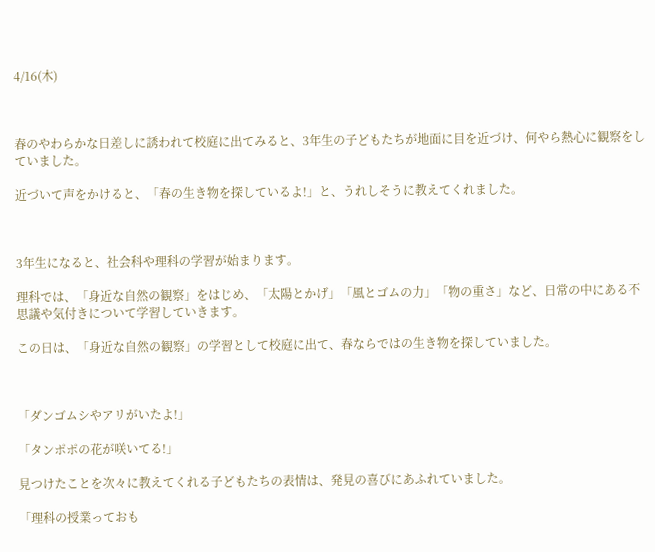4/16(木)



春のやわらかな日差しに誘われて校庭に出てみると、3年生の子どもたちが地面に目を近づけ、何やら熱心に観察をしていました。

近づいて声をかけると、「春の生き物を探しているよ!」と、うれしそうに教えてくれました。



3年生になると、社会科や理科の学習が始まります。

理科では、「身近な自然の観察」をはじめ、「太陽とかげ」「風とゴムの力」「物の重さ」など、日常の中にある不思議や気付きについて学習していきます。

この日は、「身近な自然の観察」の学習として校庭に出て、春ならではの生き物を探していました。



「ダンゴムシやアリがいたよ!」

「タンポポの花が咲いてる!」

見つけたことを次々に教えてくれる子どもたちの表情は、発見の喜びにあふれていました。

「理科の授業っておも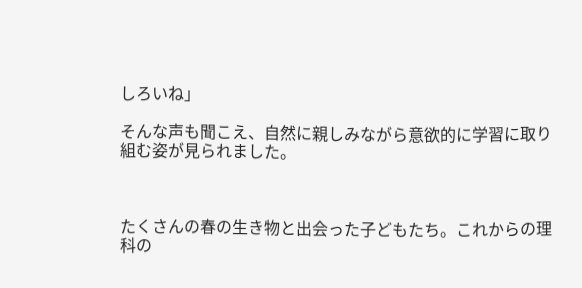しろいね」

そんな声も聞こえ、自然に親しみながら意欲的に学習に取り組む姿が見られました。



たくさんの春の生き物と出会った子どもたち。これからの理科の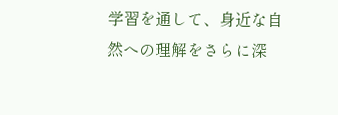学習を通して、身近な自然への理解をさらに深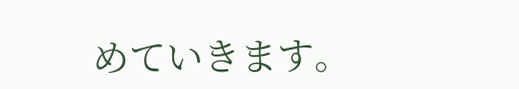めていきます。